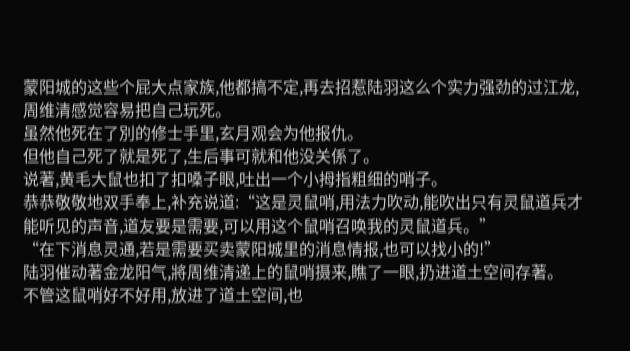蒙阳城的这些个屁大点家族,他都搞不定,再去招惹陆羽这么个实力强劲的过江龙,周维清感觉容易把自己玩死。
虽然他死在了別的修士手里,玄月观会为他报仇。
但他自己死了就是死了,生后事可就和他没关係了。
说著,黄毛大鼠也扣了扣嗓子眼,吐出一个小拇指粗细的哨子。
恭恭敬敬地双手奉上,补充说道:“这是灵鼠哨,用法力吹动,能吹出只有灵鼠道兵才能听见的声音,道友要是需要,可以用这个鼠哨召唤我的灵鼠道兵。”
“在下消息灵通,若是需要买卖蒙阳城里的消息情报,也可以找小的!”
陆羽催动著金龙阳气,將周维清递上的鼠哨摄来,瞧了一眼,扔进道土空间存著。
不管这鼠哨好不好用,放进了道土空间,也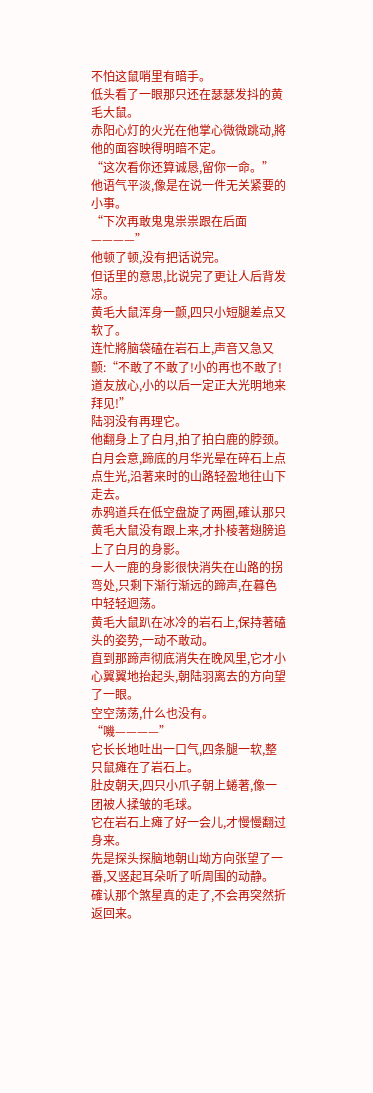不怕这鼠哨里有暗手。
低头看了一眼那只还在瑟瑟发抖的黄毛大鼠。
赤阳心灯的火光在他掌心微微跳动,將他的面容映得明暗不定。
“这次看你还算诚恳,留你一命。”
他语气平淡,像是在说一件无关紧要的小事。
“下次再敢鬼鬼祟祟跟在后面————”
他顿了顿,没有把话说完。
但话里的意思,比说完了更让人后背发凉。
黄毛大鼠浑身一颤,四只小短腿差点又软了。
连忙將脑袋磕在岩石上,声音又急又颤:“不敢了不敢了!小的再也不敢了!道友放心,小的以后一定正大光明地来拜见!”
陆羽没有再理它。
他翻身上了白月,拍了拍白鹿的脖颈。
白月会意,蹄底的月华光晕在碎石上点点生光,沿著来时的山路轻盈地往山下走去。
赤鸦道兵在低空盘旋了两圈,確认那只黄毛大鼠没有跟上来,才扑棱著翅膀追上了白月的身影。
一人一鹿的身影很快消失在山路的拐弯处,只剩下渐行渐远的蹄声,在暮色中轻轻迴荡。
黄毛大鼠趴在冰冷的岩石上,保持著磕头的姿势,一动不敢动。
直到那蹄声彻底消失在晚风里,它才小心翼翼地抬起头,朝陆羽离去的方向望了一眼。
空空荡荡,什么也没有。
“嘰————”
它长长地吐出一口气,四条腿一软,整只鼠瘫在了岩石上。
肚皮朝天,四只小爪子朝上蜷著,像一团被人揉皱的毛球。
它在岩石上瘫了好一会儿,才慢慢翻过身来。
先是探头探脑地朝山坳方向张望了一番,又竖起耳朵听了听周围的动静。
確认那个煞星真的走了,不会再突然折返回来。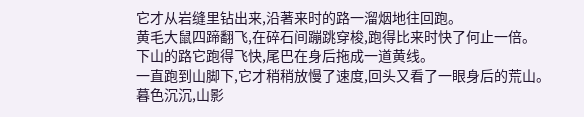它才从岩缝里钻出来,沿著来时的路一溜烟地往回跑。
黄毛大鼠四蹄翻飞,在碎石间蹦跳穿梭,跑得比来时快了何止一倍。
下山的路它跑得飞快,尾巴在身后拖成一道黄线。
一直跑到山脚下,它才稍稍放慢了速度,回头又看了一眼身后的荒山。
暮色沉沉,山影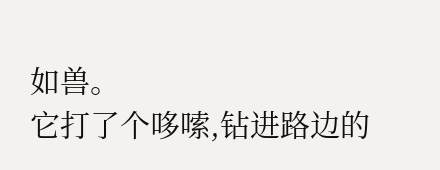如兽。
它打了个哆嗦,钻进路边的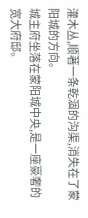灌木丛,顺著一条乾涸的沟渠,消失在了蒙阳城的方向。
城主府坐落在蒙阳城中央,是一座豪奢的宽大府邸。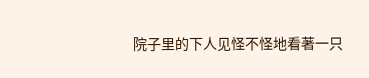院子里的下人见怪不怪地看著一只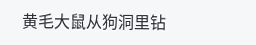黄毛大鼠从狗洞里钻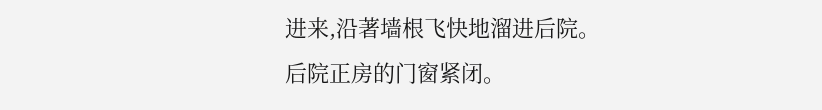进来,沿著墙根飞快地溜进后院。
后院正房的门窗紧闭。